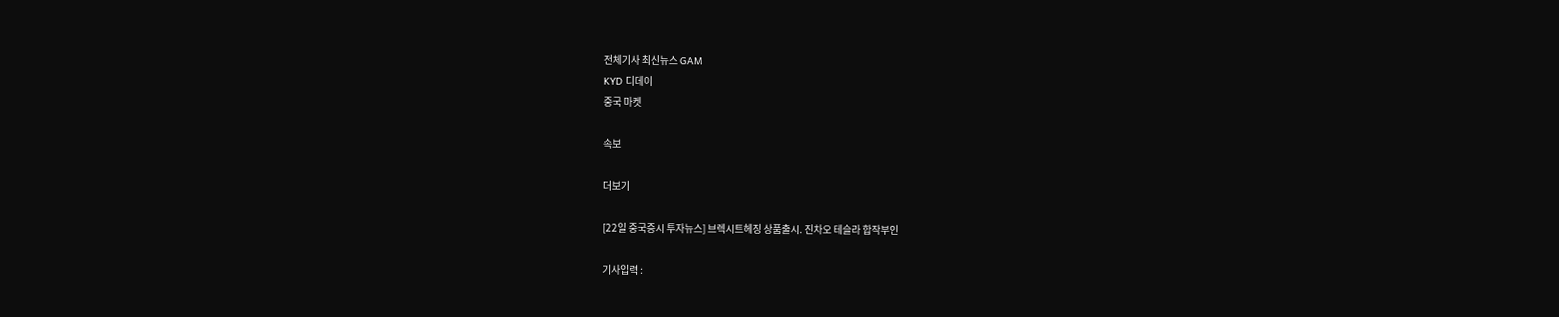전체기사 최신뉴스 GAM
KYD 디데이
중국 마켓

속보

더보기

[22일 중국증시 투자뉴스] 브렉시트헤징 상품출시. 진차오 테슬라 합작부인

기사입력 :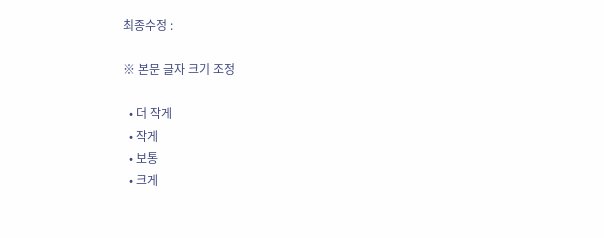최종수정 :

※ 본문 글자 크기 조정

  • 더 작게
  • 작게
  • 보통
  • 크게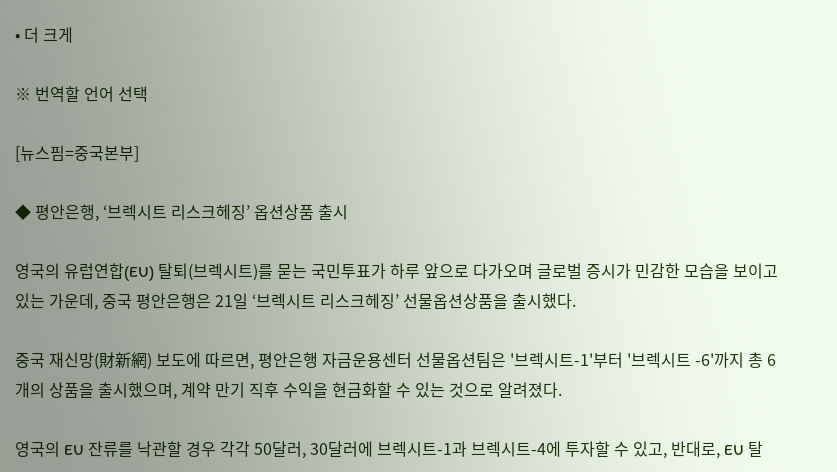• 더 크게

※ 번역할 언어 선택

[뉴스핌=중국본부]

◆ 평안은행, ‘브렉시트 리스크헤징’ 옵션상품 출시

영국의 유럽연합(EU) 탈퇴(브렉시트)를 묻는 국민투표가 하루 앞으로 다가오며 글로벌 증시가 민감한 모습을 보이고 있는 가운데, 중국 평안은행은 21일 ‘브렉시트 리스크헤징’ 선물옵션상품을 출시했다.

중국 재신망(財新網) 보도에 따르면, 평안은행 자금운용센터 선물옵션팀은 '브렉시트-1'부터 '브렉시트 -6'까지 총 6개의 상품을 출시했으며, 계약 만기 직후 수익을 현금화할 수 있는 것으로 알려졌다.

영국의 EU 잔류를 낙관할 경우 각각 50달러, 30달러에 브렉시트-1과 브렉시트-4에 투자할 수 있고, 반대로, EU 탈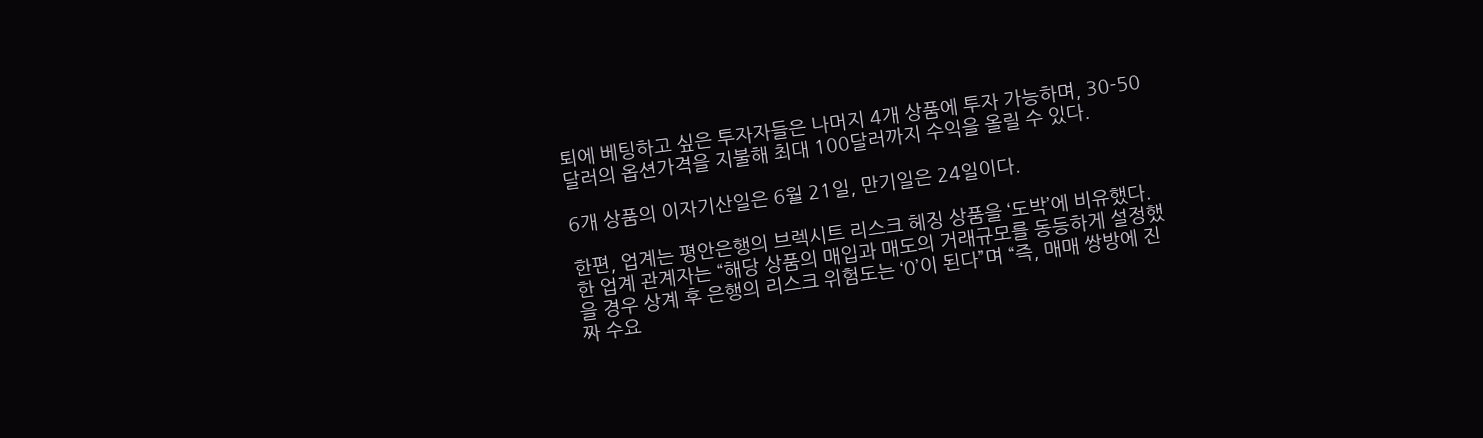퇴에 베팅하고 싶은 투자자들은 나머지 4개 상품에 투자 가능하며, 30-50달러의 옵션가격을 지불해 최대 100달러까지 수익을 올릴 수 있다.

6개 상품의 이자기산일은 6월 21일, 만기일은 24일이다.

한편, 업계는 평안은행의 브렉시트 리스크 헤징 상품을 ‘도박’에 비유했다. 한 업계 관계자는 “해당 상품의 매입과 매도의 거래규모를 동등하게 설정했을 경우 상계 후 은행의 리스크 위험도는 ‘0’이 된다”며 “즉, 매매 쌍방에 진짜 수요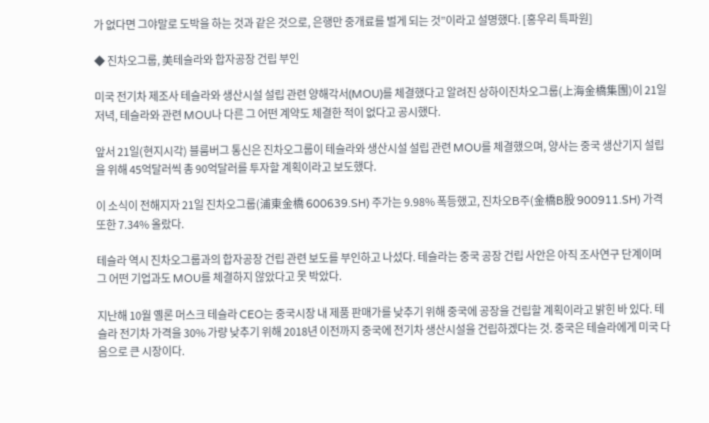가 없다면 그야말로 도박을 하는 것과 같은 것으로, 은행만 중개료를 벌게 되는 것”이라고 설명했다. [홍우리 특파원]

◆ 진차오그룹, 美테슬라와 합자공장 건립 부인

미국 전기차 제조사 테슬라와 생산시설 설립 관련 양해각서(MOU)를 체결했다고 알려진 상하이진차오그룹(上海金橋集團)이 21일 저녁, 테슬라와 관련 MOU나 다른 그 어떤 계약도 체결한 적이 없다고 공시했다.

앞서 21일(현지시각) 블룸버그 통신은 진차오그룹이 테슬라와 생산시설 설립 관련 MOU를 체결했으며, 양사는 중국 생산기지 설립을 위해 45억달러씩 총 90억달러를 투자할 계획이라고 보도했다.

이 소식이 전해지자 21일 진차오그룹(浦東金橋 600639.SH) 주가는 9.98% 폭등했고, 진차오B주(金橋B股 900911.SH) 가격 또한 7.34% 올랐다.

테슬라 역시 진차오그룹과의 합자공장 건립 관련 보도를 부인하고 나섰다. 테슬라는 중국 공장 건립 사안은 아직 조사연구 단계이며 그 어떤 기업과도 MOU를 체결하지 않았다고 못 박았다.

지난해 10월 옐론 머스크 테슬라 CEO는 중국시장 내 제품 판매가를 낮추기 위해 중국에 공장을 건립할 계획이라고 밝힌 바 있다. 테슬라 전기차 가격을 30% 가량 낮추기 위해 2018년 이전까지 중국에 전기차 생산시설을 건립하겠다는 것. 중국은 테슬라에게 미국 다음으로 큰 시장이다.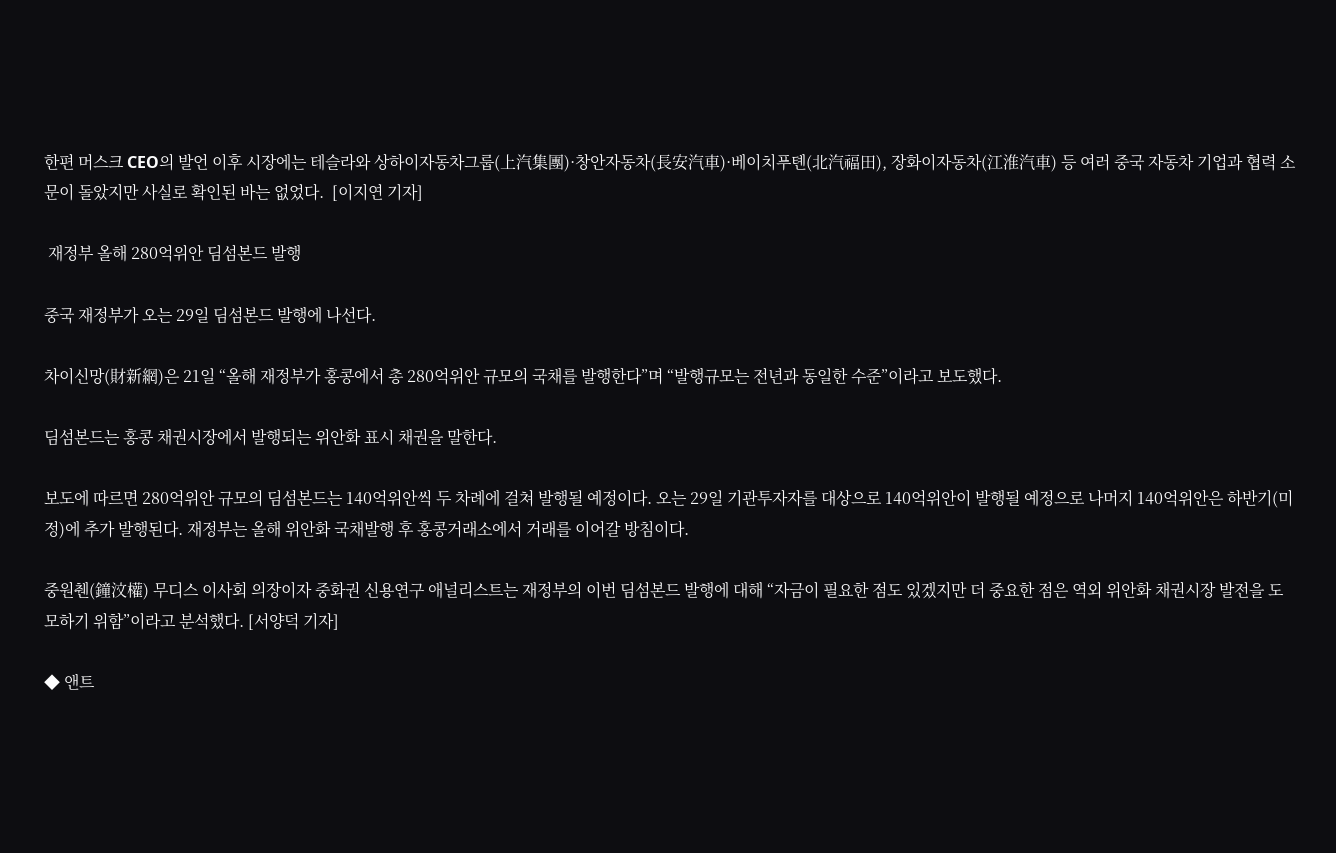한편 머스크 CEO의 발언 이후 시장에는 테슬라와 상하이자동차그룹(上汽集團)·창안자동차(長安汽車)·베이치푸톈(北汽福田), 장화이자동차(江淮汽車) 등 여러 중국 자동차 기업과 협력 소문이 돌았지만 사실로 확인된 바는 없었다.  [이지연 기자]

 재정부 올해 280억위안 딤섬본드 발행

중국 재정부가 오는 29일 딤섬본드 발행에 나선다.

차이신망(財新網)은 21일 “올해 재정부가 홍콩에서 총 280억위안 규모의 국채를 발행한다”며 “발행규모는 전년과 동일한 수준”이라고 보도했다.

딤섬본드는 홍콩 채권시장에서 발행되는 위안화 표시 채권을 말한다.

보도에 따르면 280억위안 규모의 딤섬본드는 140억위안씩 두 차례에 걸쳐 발행될 예정이다. 오는 29일 기관투자자를 대상으로 140억위안이 발행될 예정으로 나머지 140억위안은 하반기(미정)에 추가 발행된다. 재정부는 올해 위안화 국채발행 후 홍콩거래소에서 거래를 이어갈 방침이다.

중원췐(鐘汶權) 무디스 이사회 의장이자 중화권 신용연구 애널리스트는 재정부의 이번 딤섬본드 발행에 대해 “자금이 필요한 점도 있겠지만 더 중요한 점은 역외 위안화 채권시장 발전을 도모하기 위함”이라고 분석했다. [서양덕 기자]

◆ 앤트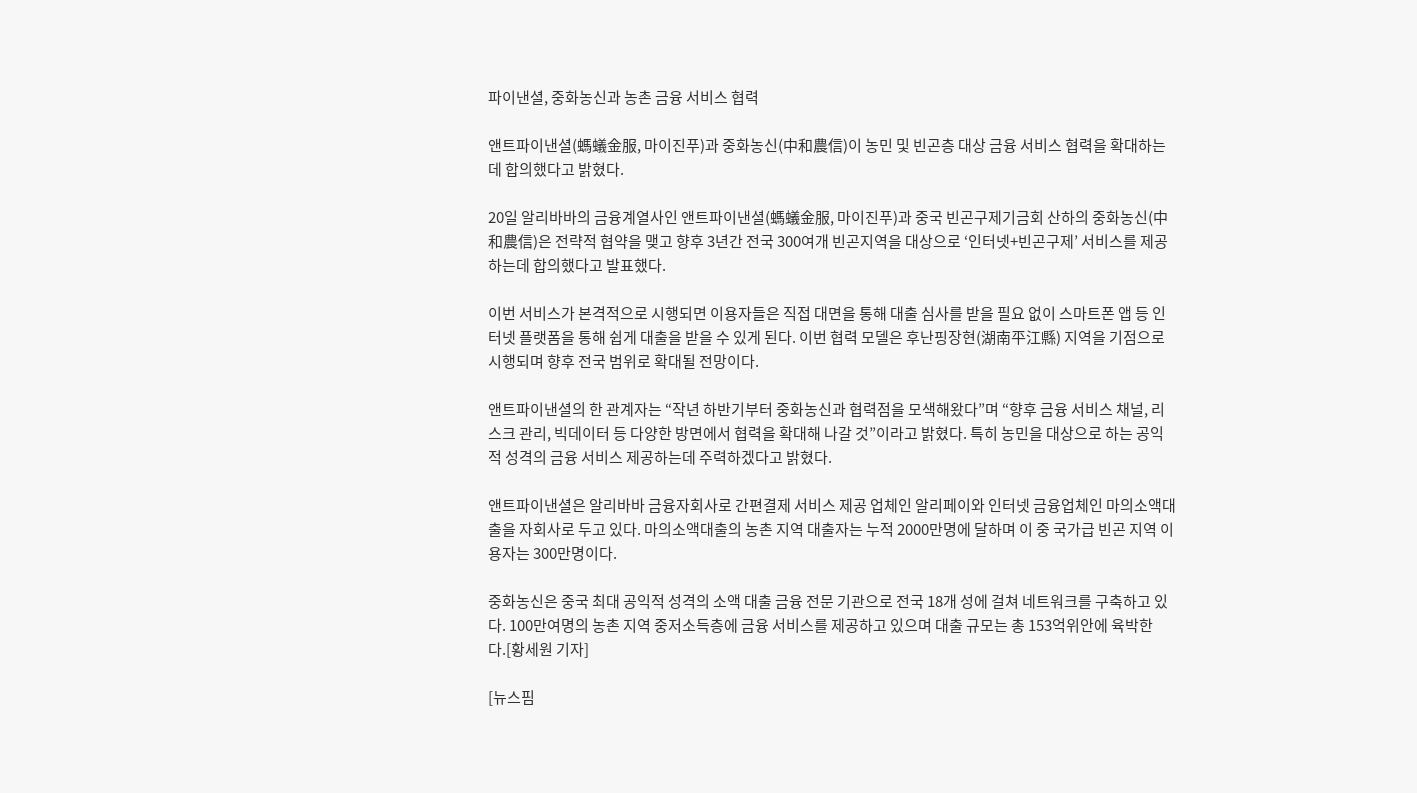파이낸셜, 중화농신과 농촌 금융 서비스 협력

앤트파이낸셜(螞蟻金服, 마이진푸)과 중화농신(中和農信)이 농민 및 빈곤층 대상 금융 서비스 협력을 확대하는데 합의했다고 밝혔다.

20일 알리바바의 금융계열사인 앤트파이낸셜(螞蟻金服, 마이진푸)과 중국 빈곤구제기금회 산하의 중화농신(中和農信)은 전략적 협약을 맺고 향후 3년간 전국 300여개 빈곤지역을 대상으로 ‘인터넷+빈곤구제’ 서비스를 제공하는데 합의했다고 발표했다.

이번 서비스가 본격적으로 시행되면 이용자들은 직접 대면을 통해 대출 심사를 받을 필요 없이 스마트폰 앱 등 인터넷 플랫폼을 통해 쉽게 대출을 받을 수 있게 된다. 이번 협력 모델은 후난핑장현(湖南平江縣) 지역을 기점으로 시행되며 향후 전국 범위로 확대될 전망이다.

앤트파이낸셜의 한 관계자는 “작년 하반기부터 중화농신과 협력점을 모색해왔다”며 “향후 금융 서비스 채널, 리스크 관리, 빅데이터 등 다양한 방면에서 협력을 확대해 나갈 것”이라고 밝혔다. 특히 농민을 대상으로 하는 공익적 성격의 금융 서비스 제공하는데 주력하겠다고 밝혔다.

앤트파이낸셜은 알리바바 금융자회사로 간편결제 서비스 제공 업체인 알리페이와 인터넷 금융업체인 마의소액대출을 자회사로 두고 있다. 마의소액대출의 농촌 지역 대출자는 누적 2000만명에 달하며 이 중 국가급 빈곤 지역 이용자는 300만명이다.

중화농신은 중국 최대 공익적 성격의 소액 대출 금융 전문 기관으로 전국 18개 성에 걸쳐 네트워크를 구축하고 있다. 100만여명의 농촌 지역 중저소득층에 금융 서비스를 제공하고 있으며 대출 규모는 총 153억위안에 육박한다.[황세원 기자]

[뉴스핌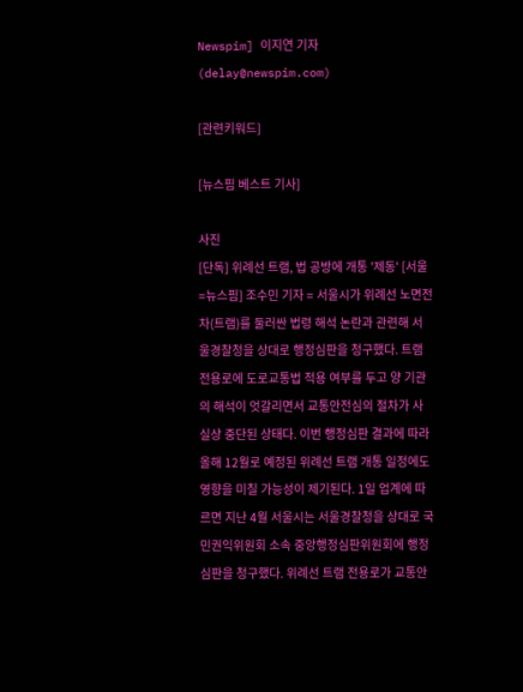Newspim] 이지연 기자 (delay@newspim.com)

[관련키워드]

[뉴스핌 베스트 기사]

사진
[단독] 위례선 트램, 법 공방에 개통 '제동' [서울=뉴스핌] 조수민 기자 = 서울시가 위례선 노면전차(트램)를 둘러싼 법령 해석 논란과 관련해 서울경찰청을 상대로 행정심판을 청구했다. 트램 전용로에 도로교통법 적용 여부를 두고 양 기관의 해석이 엇갈리면서 교통안전심의 절차가 사실상 중단된 상태다. 이번 행정심판 결과에 따라 올해 12월로 예정된 위례선 트램 개통 일정에도 영향을 미칠 가능성이 제기된다. 1일 업계에 따르면 지난 4월 서울시는 서울경찰청을 상대로 국민권익위원회 소속 중앙행정심판위원회에 행정심판을 청구했다. 위례선 트램 전용로가 교통안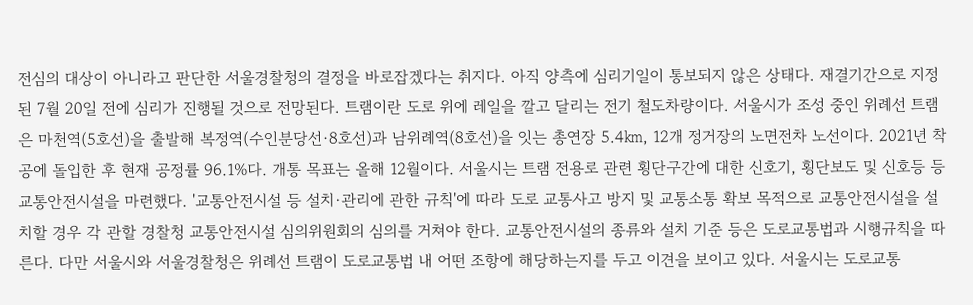전심의 대상이 아니라고 판단한 서울경찰청의 결정을 바로잡겠다는 취지다. 아직 양측에 심리기일이 통보되지 않은 상태다. 재결기간으로 지정된 7월 20일 전에 심리가 진행될 것으로 전망된다. 트램이란 도로 위에 레일을 깔고 달리는 전기 철도차량이다. 서울시가 조성 중인 위례선 트램은 마천역(5호선)을 출발해 복정역(수인분당선·8호선)과 남위례역(8호선)을 잇는 총연장 5.4㎞, 12개 정거장의 노면전차 노선이다. 2021년 착공에 돌입한 후 현재 공정률 96.1%다. 개통 목표는 올해 12월이다. 서울시는 트램 전용로 관련 횡단구간에 대한 신호기, 횡단보도 및 신호등 등 교통안전시설을 마련했다. '교통안전시설 등 설치·관리에 관한 규칙'에 따라 도로 교통사고 방지 및 교통소통 확보 목적으로 교통안전시설을 설치할 경우 각 관할 경찰청 교통안전시설 심의위원회의 심의를 거쳐야 한다. 교통안전시설의 종류와 설치 기준 등은 도로교통법과 시행규칙을 따른다. 다만 서울시와 서울경찰청은 위례선 트램이 도로교통법 내 어떤 조항에 해당하는지를 두고 이견을 보이고 있다. 서울시는 도로교통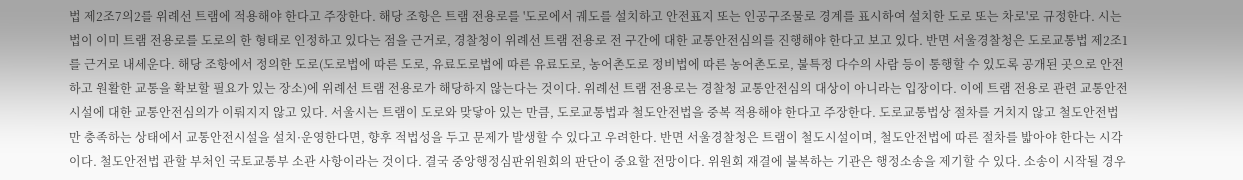법 제2조7의2를 위례선 트램에 적용해야 한다고 주장한다. 해당 조항은 트램 전용로를 '도로에서 궤도를 설치하고 안전표지 또는 인공구조물로 경계를 표시하여 설치한 도로 또는 차로'로 규정한다. 시는 법이 이미 트램 전용로를 도로의 한 형태로 인정하고 있다는 점을 근거로, 경찰청이 위례선 트램 전용로 전 구간에 대한 교통안전심의를 진행해야 한다고 보고 있다. 반면 서울경찰청은 도로교통법 제2조1를 근거로 내세운다. 해당 조항에서 정의한 도로(도로법에 따른 도로, 유료도로법에 따른 유료도로, 농어촌도로 정비법에 따른 농어촌도로, 불특정 다수의 사람 등이 통행할 수 있도록 공개된 곳으로 안전하고 원활한 교통을 확보할 필요가 있는 장소)에 위례선 트램 전용로가 해당하지 않는다는 것이다. 위례선 트램 전용로는 경찰청 교통안전심의 대상이 아니라는 입장이다. 이에 트램 전용로 관련 교통안전시설에 대한 교통안전심의가 이뤄지지 않고 있다. 서울시는 트램이 도로와 맞닿아 있는 만큼, 도로교통법과 철도안전법을 중복 적용해야 한다고 주장한다. 도로교통법상 절차를 거치지 않고 철도안전법만 충족하는 상태에서 교통안전시설을 설치·운영한다면, 향후 적법성을 두고 문제가 발생할 수 있다고 우려한다. 반면 서울경찰청은 트램이 철도시설이며, 철도안전법에 따른 절차를 밟아야 한다는 시각이다. 철도안전법 관할 부처인 국토교통부 소관 사항이라는 것이다. 결국 중앙행정심판위원회의 판단이 중요할 전망이다. 위원회 재결에 불복하는 기관은 행정소송을 제기할 수 있다. 소송이 시작될 경우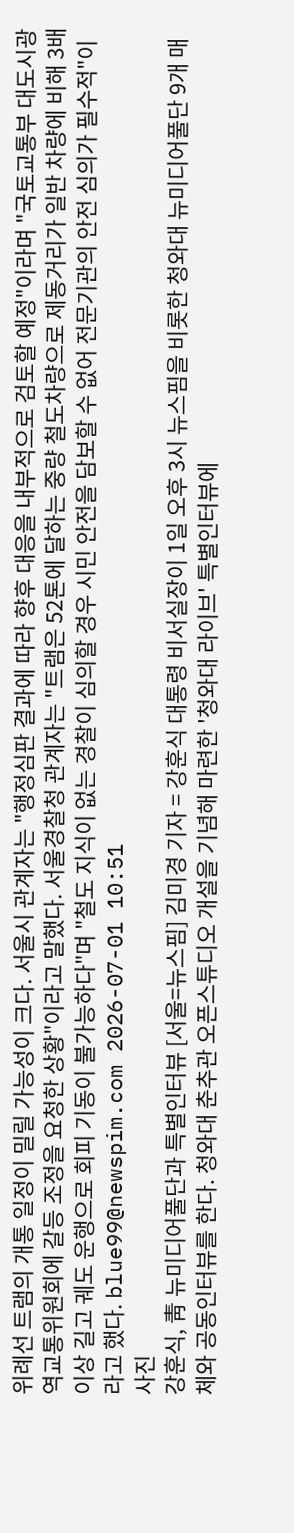위례선 트램의 개통 일정이 밀릴 가능성이 크다. 서울시 관계자는 "행정심판 결과에 따라 향후 대응을 내부적으로 검토할 예정"이라며 "국토교통부 대도시광역교통위원회에 갈등 조정을 요청한 상황"이라고 말했다. 서울경찰청 관계자는 "트램은 52톤에 달하는 중량 철도차량으로 제동거리가 일반 차량에 비해 3배 이상 길고 궤도 운행으로 회피 기동이 불가능하다"며 "철도 지식이 없는 경찰이 심의할 경우 시민 안전을 담보할 수 없어 전문기관의 안전 심의가 필수적"이라고 했다. blue99@newspim.com 2026-07-01 10:51
사진
강훈식, 靑 뉴미디어풀단과 특별인터뷰 [서울=뉴스핌] 김미경 기자 = 강훈식 대통령 비서실장이 1일 오후 3시 뉴스핌을 비롯한 청와대 뉴미디어풀단 9개 매체와 공동인터뷰를 한다. 청와대 춘추관 오픈스튜디오 개설을 기념해 마련한 '청와대 라이브' 특별인터뷰에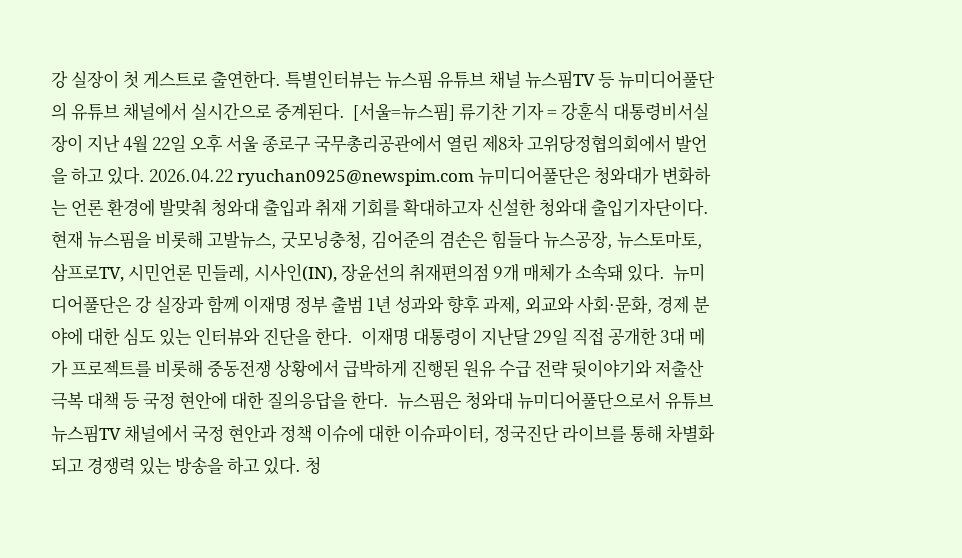강 실장이 첫 게스트로 출연한다. 특별인터뷰는 뉴스핌 유튜브 채널 뉴스핌TV 등 뉴미디어풀단의 유튜브 채널에서 실시간으로 중계된다.  [서울=뉴스핌] 류기찬 기자 = 강훈식 대통령비서실장이 지난 4월 22일 오후 서울 종로구 국무총리공관에서 열린 제8차 고위당정협의회에서 발언을 하고 있다. 2026.04.22 ryuchan0925@newspim.com 뉴미디어풀단은 청와대가 변화하는 언론 환경에 발맞춰 청와대 출입과 취재 기회를 확대하고자 신설한 청와대 출입기자단이다.  현재 뉴스핌을 비롯해 고발뉴스, 굿모닝충청, 김어준의 겸손은 힘들다 뉴스공장, 뉴스토마토, 삼프로TV, 시민언론 민들레, 시사인(IN), 장윤선의 취재편의점 9개 매체가 소속돼 있다.  뉴미디어풀단은 강 실장과 함께 이재명 정부 출범 1년 성과와 향후 과제, 외교와 사회·문화, 경제 분야에 대한 심도 있는 인터뷰와 진단을 한다.  이재명 대통령이 지난달 29일 직접 공개한 3대 메가 프로젝트를 비롯해 중동전쟁 상황에서 급박하게 진행된 원유 수급 전략 뒷이야기와 저출산 극복 대책 등 국정 현안에 대한 질의응답을 한다.  뉴스핌은 청와대 뉴미디어풀단으로서 유튜브 뉴스핌TV 채널에서 국정 현안과 정책 이슈에 대한 이슈파이터, 정국진단 라이브를 통해 차별화되고 경쟁력 있는 방송을 하고 있다. 청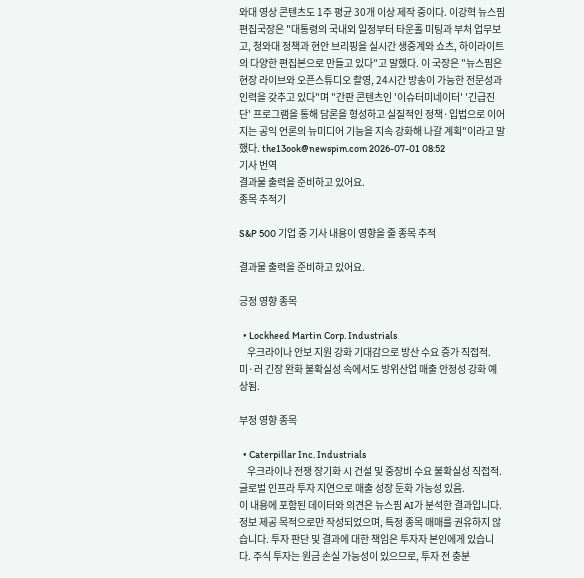와대 영상 콘텐츠도 1주 평균 30개 이상 제작 중이다. 이강혁 뉴스핌 편집국장은 "대통령의 국내외 일정부터 타운홀 미팅과 부처 업무보고, 청와대 정책과 현안 브리핑을 실시간 생중계와 쇼츠, 하이라이트의 다양한 편집본으로 만들고 있다"고 말했다. 이 국장은 "뉴스핌은 현장 라이브와 오픈스튜디오 촬영, 24시간 방송이 가능한 전문성과 인력을 갖추고 있다"며 "간판 콘텐츠인 '이슈터미네이터' '긴급진단' 프로그램을 통해 담론을 형성하고 실질적인 정책·입법으로 이어지는 공익 언론의 뉴미디어 기능을 지속 강화해 나갈 계획"이라고 말했다. the13ook@newspim.com 2026-07-01 08:52
기사 번역
결과물 출력을 준비하고 있어요.
종목 추적기

S&P 500 기업 중 기사 내용이 영향을 줄 종목 추적

결과물 출력을 준비하고 있어요.

긍정 영향 종목

  • Lockheed Martin Corp. Industrials
    우크라이나 안보 지원 강화 기대감으로 방산 수요 증가 직접적. 미·러 긴장 완화 불확실성 속에서도 방위산업 매출 안정성 강화 예상됨.

부정 영향 종목

  • Caterpillar Inc. Industrials
    우크라이나 전쟁 장기화 시 건설 및 중장비 수요 불확실성 직접적. 글로벌 인프라 투자 지연으로 매출 성장 둔화 가능성 있음.
이 내용에 포함된 데이터와 의견은 뉴스핌 AI가 분석한 결과입니다. 정보 제공 목적으로만 작성되었으며, 특정 종목 매매를 권유하지 않습니다. 투자 판단 및 결과에 대한 책임은 투자자 본인에게 있습니다. 주식 투자는 원금 손실 가능성이 있으므로, 투자 전 충분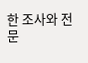한 조사와 전문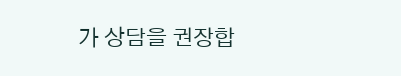가 상담을 권장합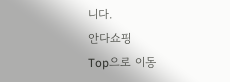니다.
안다쇼핑
Top으로 이동